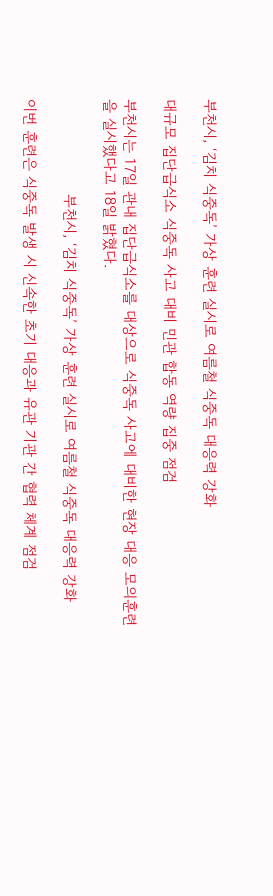부천시, ‘김치 식중독’ 가상 훈련 실시로 여름철 식중독 대응력 강화

대규모 집단급식소 식중독 사고 대비 민관 합동 역량 집중 점검

부천시는 17일 관내 집단급식소를 대상으로 식중독 사고에 대비한 현장 대응 모의훈련을 실시했다고 18일 밝혔다.

                   부천시, ‘김치 식중독’ 가상 훈련 실시로 여름철 식중독 대응력 강화

이번 훈련은 식중독 발생 시 신속한 초기 대응과 유관 기관 간 협력 체계 점검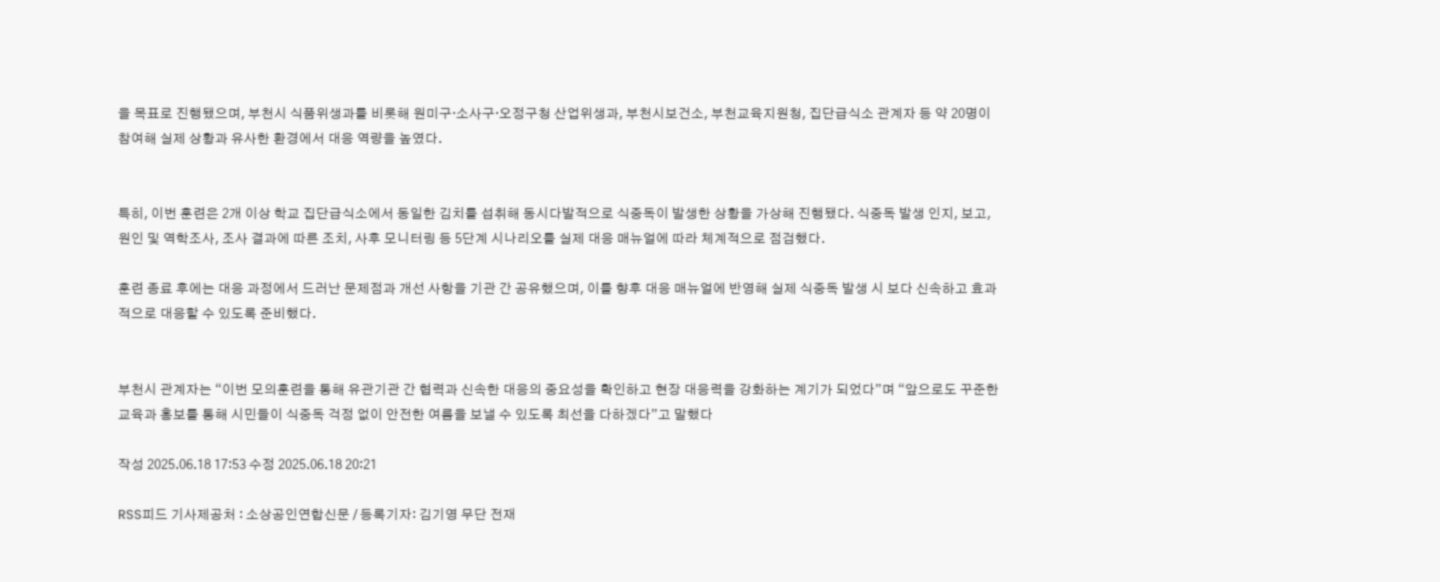을 목표로 진행됐으며, 부천시 식품위생과를 비롯해 원미구·소사구·오정구청 산업위생과, 부천시보건소, 부천교육지원청, 집단급식소 관계자 등 약 20명이 참여해 실제 상황과 유사한 환경에서 대응 역량을 높였다.


특히, 이번 훈련은 2개 이상 학교 집단급식소에서 동일한 김치를 섭취해 동시다발적으로 식중독이 발생한 상황을 가상해 진행됐다. 식중독 발생 인지, 보고, 원인 및 역학조사, 조사 결과에 따른 조치, 사후 모니터링 등 5단계 시나리오를 실제 대응 매뉴얼에 따라 체계적으로 점검했다.

훈련 종료 후에는 대응 과정에서 드러난 문제점과 개선 사항을 기관 간 공유했으며, 이를 향후 대응 매뉴얼에 반영해 실제 식중독 발생 시 보다 신속하고 효과적으로 대응할 수 있도록 준비했다.


부천시 관계자는 “이번 모의훈련을 통해 유관기관 간 협력과 신속한 대응의 중요성을 확인하고 현장 대응력을 강화하는 계기가 되었다”며 “앞으로도 꾸준한 교육과 홍보를 통해 시민들이 식중독 걱정 없이 안전한 여름을 보낼 수 있도록 최선을 다하겠다”고 말했다

작성 2025.06.18 17:53 수정 2025.06.18 20:21

RSS피드 기사제공처 : 소상공인연합신문 / 등록기자: 김기영 무단 전재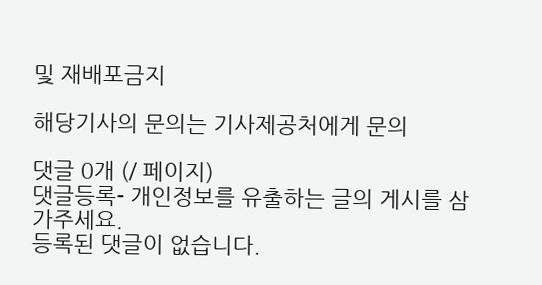및 재배포금지

해당기사의 문의는 기사제공처에게 문의

댓글 0개 (/ 페이지)
댓글등록- 개인정보를 유출하는 글의 게시를 삼가주세요.
등록된 댓글이 없습니다.